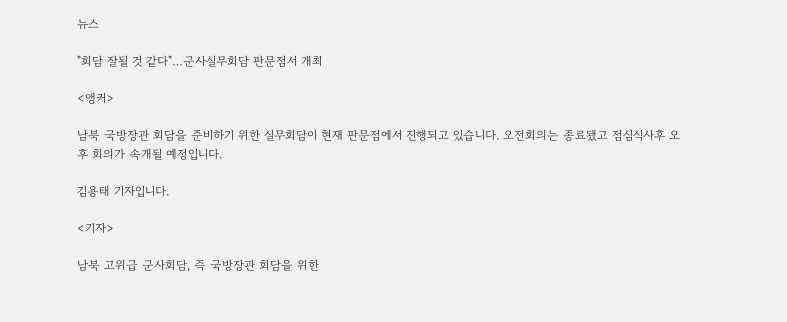뉴스

"회담 잘될 것 같다"…군사실무회담 판문점서 개최

<앵커>

남북 국방장관 회담을 준비하기 위한 실무회담이 현재 판문점에서 진행되고 있습니다. 오전회의는 종료됐고 점심식사후 오후 회의가 속개될 예정입니다.

김용태 기자입니다.

<기자>

남북 고위급 군사회담, 즉 국방장관 회담을 위한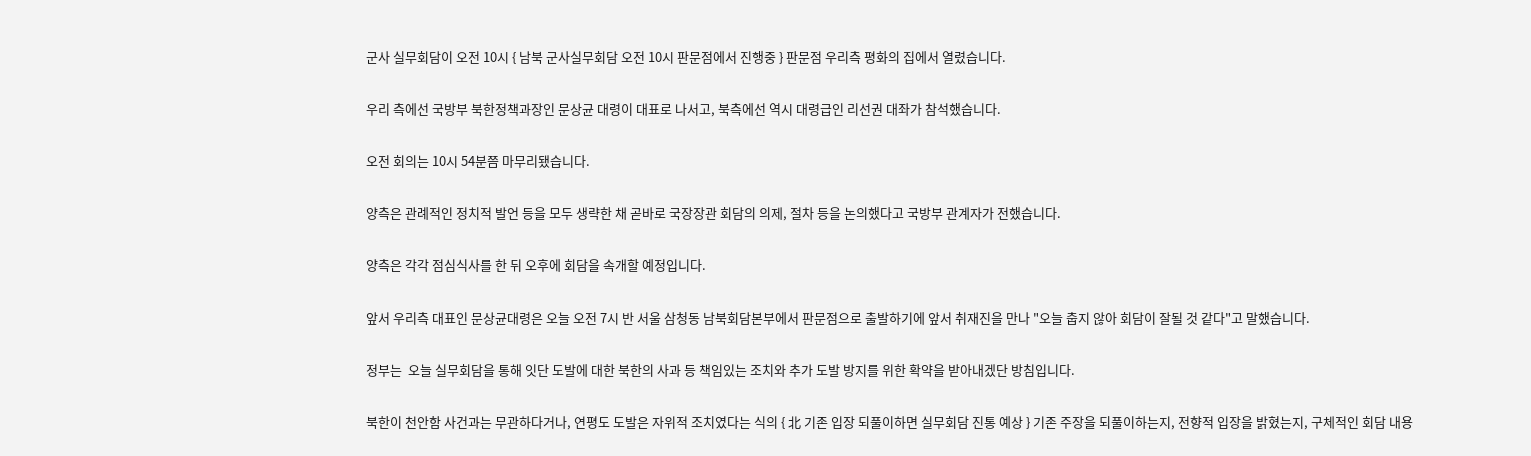군사 실무회담이 오전 10시 { 남북 군사실무회담 오전 10시 판문점에서 진행중 } 판문점 우리측 평화의 집에서 열렸습니다.

우리 측에선 국방부 북한정책과장인 문상균 대령이 대표로 나서고, 북측에선 역시 대령급인 리선권 대좌가 참석했습니다.

오전 회의는 10시 54분쯤 마무리됐습니다.

양측은 관례적인 정치적 발언 등을 모두 생략한 채 곧바로 국장장관 회담의 의제, 절차 등을 논의했다고 국방부 관계자가 전했습니다.

양측은 각각 점심식사를 한 뒤 오후에 회담을 속개할 예정입니다.

앞서 우리측 대표인 문상균대령은 오늘 오전 7시 반 서울 삼청동 남북회담본부에서 판문점으로 출발하기에 앞서 취재진을 만나 "오늘 춥지 않아 회담이 잘될 것 같다"고 말했습니다.

정부는  오늘 실무회담을 통해 잇단 도발에 대한 북한의 사과 등 책임있는 조치와 추가 도발 방지를 위한 확약을 받아내겠단 방침입니다.

북한이 천안함 사건과는 무관하다거나, 연평도 도발은 자위적 조치였다는 식의 { 北 기존 입장 되풀이하면 실무회담 진통 예상 } 기존 주장을 되풀이하는지, 전향적 입장을 밝혔는지, 구체적인 회담 내용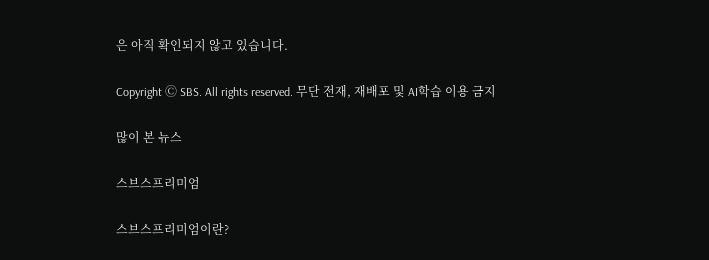은 아직 확인되지 않고 있습니다.

Copyright Ⓒ SBS. All rights reserved. 무단 전재, 재배포 및 AI학습 이용 금지

많이 본 뉴스

스브스프리미엄

스브스프리미엄이란?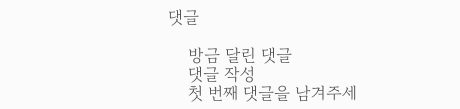댓글

    방금 달린 댓글
    댓글 작성
    첫 번째 댓글을 남겨주세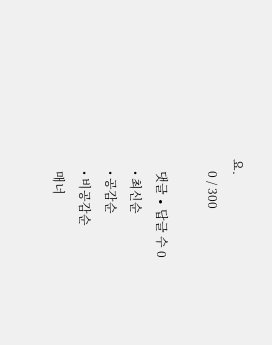요.
    0 / 300

    댓글 ∙ 답글 수 0
    • 최신순
    • 공감순
    • 비공감순
    매너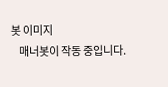봇 이미지
    매너봇이 작동 중입니다.